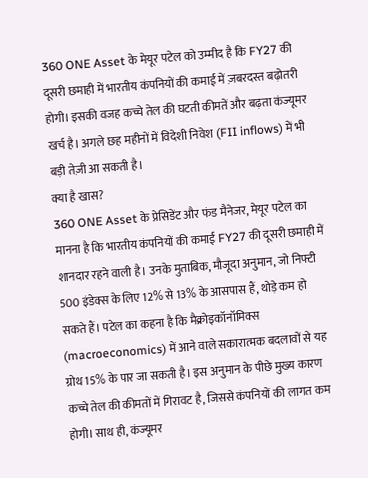360 ONE Asset के मेयूर पटेल को उम्मीद है कि FY27 की दूसरी छमाही में भारतीय कंपनियों की कमाई में ज़बरदस्त बढ़ोतरी होगी। इसकी वजह कच्चे तेल की घटती कीमतें और बढ़ता कंज्यूमर खर्च है। अगले छह महीनों में विदेशी निवेश (FII inflows) में भी बड़ी तेज़ी आ सकती है।
क्या है खास?
360 ONE Asset के प्रेसिडेंट और फंड मैनेजर, मेयूर पटेल का मानना है कि भारतीय कंपनियों की कमाई FY27 की दूसरी छमाही में शानदार रहने वाली है। उनके मुताबिक, मौजूदा अनुमान, जो निफ्टी 500 इंडेक्स के लिए 12% से 13% के आसपास हैं, थोड़े कम हो सकते हैं। पटेल का कहना है कि मैक्रोइकॉनॉमिक्स (macroeconomics) में आने वाले सकारात्मक बदलावों से यह ग्रोथ 15% के पार जा सकती है। इस अनुमान के पीछे मुख्य कारण कच्चे तेल की कीमतों में गिरावट है, जिससे कंपनियों की लागत कम होगी। साथ ही, कंज्यूमर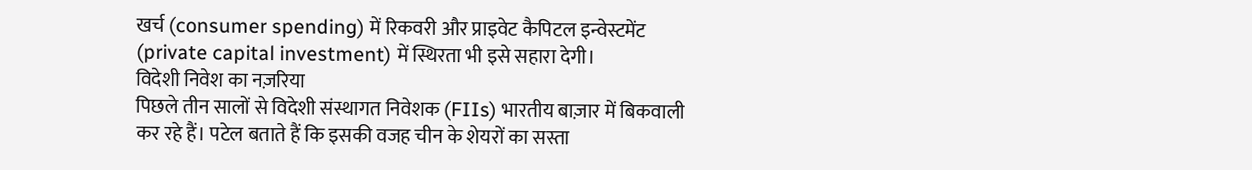खर्च (consumer spending) में रिकवरी और प्राइवेट कैपिटल इन्वेस्टमेंट (private capital investment) में स्थिरता भी इसे सहारा देगी।
विदेशी निवेश का नज़रिया
पिछले तीन सालों से विदेशी संस्थागत निवेशक (FIIs) भारतीय बाज़ार में बिकवाली कर रहे हैं। पटेल बताते हैं कि इसकी वजह चीन के शेयरों का सस्ता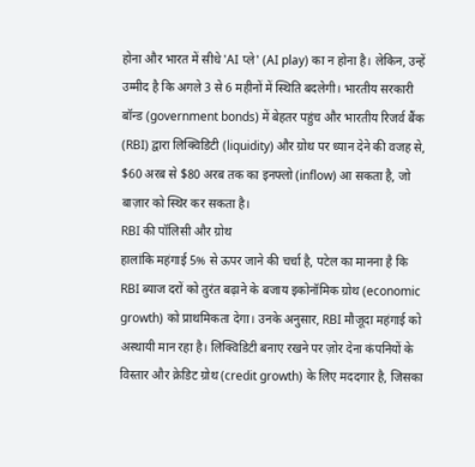होना और भारत में सीधे 'AI प्ले' (AI play) का न होना है। लेकिन, उन्हें उम्मीद है कि अगले 3 से 6 महीनों में स्थिति बदलेगी। भारतीय सरकारी बॉन्ड (government bonds) में बेहतर पहुंच और भारतीय रिजर्व बैंक (RBI) द्वारा लिक्विडिटी (liquidity) और ग्रोथ पर ध्यान देने की वजह से, $60 अरब से $80 अरब तक का इनफ्लो (inflow) आ सकता है, जो बाज़ार को स्थिर कर सकता है।
RBI की पॉलिसी और ग्रोथ
हालांकि महंगाई 5% से ऊपर जाने की चर्चा है, पटेल का मानना है कि RBI ब्याज दरों को तुरंत बढ़ाने के बजाय इकोनॉमिक ग्रोथ (economic growth) को प्राथमिकता देगा। उनके अनुसार, RBI मौजूदा महंगाई को अस्थायी मान रहा है। लिक्विडिटी बनाए रखने पर ज़ोर देना कंपनियों के विस्तार और क्रेडिट ग्रोथ (credit growth) के लिए मददगार है, जिसका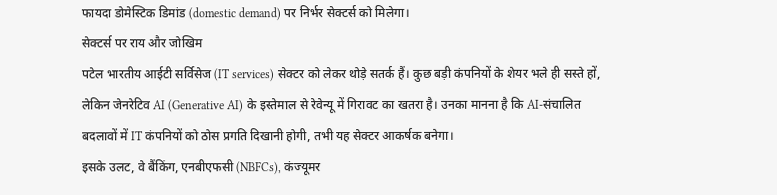फायदा डोमेस्टिक डिमांड (domestic demand) पर निर्भर सेक्टर्स को मिलेगा।
सेक्टर्स पर राय और जोखिम
पटेल भारतीय आईटी सर्विसेज (IT services) सेक्टर को लेकर थोड़े सतर्क हैं। कुछ बड़ी कंपनियों के शेयर भले ही सस्ते हों, लेकिन जेनरेटिव AI (Generative AI) के इस्तेमाल से रेवेन्यू में गिरावट का खतरा है। उनका मानना है कि AI-संचालित बदलावों में IT कंपनियों को ठोस प्रगति दिखानी होगी, तभी यह सेक्टर आकर्षक बनेगा।
इसके उलट, वे बैंकिंग, एनबीएफसी (NBFCs), कंज्यूमर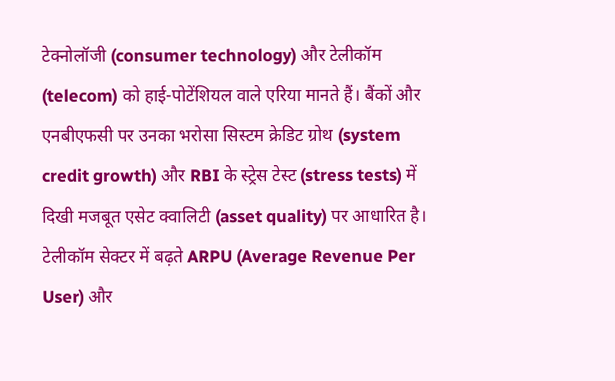टेक्नोलॉजी (consumer technology) और टेलीकॉम (telecom) को हाई-पोटेंशियल वाले एरिया मानते हैं। बैंकों और एनबीएफसी पर उनका भरोसा सिस्टम क्रेडिट ग्रोथ (system credit growth) और RBI के स्ट्रेस टेस्ट (stress tests) में दिखी मजबूत एसेट क्वालिटी (asset quality) पर आधारित है। टेलीकॉम सेक्टर में बढ़ते ARPU (Average Revenue Per User) और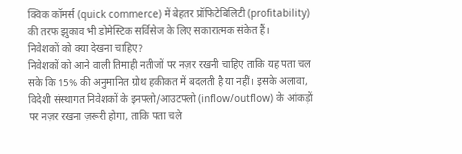क्विक कॉमर्स (quick commerce) में बेहतर प्रॉफिटेबिलिटी (profitability) की तरफ झुकाव भी डोमेस्टिक सर्विसेज के लिए सकारात्मक संकेत हैं।
निवेशकों को क्या देखना चाहिए?
निवेशकों को आने वाली तिमाही नतीजों पर नज़र रखनी चाहिए ताकि यह पता चल सके कि 15% की अनुमानित ग्रोथ हकीकत में बदलती है या नहीं। इसके अलावा, विदेशी संस्थागत निवेशकों के इनफ्लो/आउटफ्लो (inflow/outflow) के आंकड़ों पर नज़र रखना ज़रूरी होगा, ताकि पता चले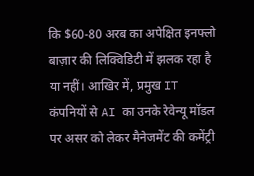कि $60-80 अरब का अपेक्षित इनफ्लो बाज़ार की लिक्विडिटी में झलक रहा है या नहीं। आखिर में, प्रमुख IT कंपनियों से AI का उनके रेवेन्यू मॉडल पर असर को लेकर मैनेजमेंट की कमेंट्री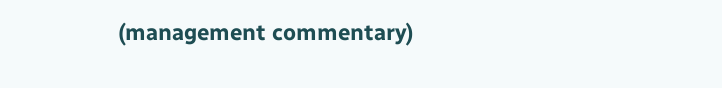(management commentary)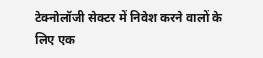टेक्नोलॉजी सेक्टर में निवेश करने वालों के लिए एक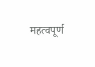महत्वपूर्ण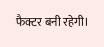फैक्टर बनी रहेगी।